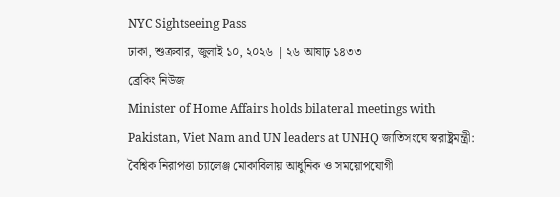NYC Sightseeing Pass
ঢাকা, শুক্রবার, জুলাই ১০, ২০২৬ | ২৬ আষাঢ় ১৪৩৩
ব্রেকিং নিউজ
Minister of Home Affairs holds bilateral meetings with Pakistan, Viet Nam and UN leaders at UNHQ জাতিসংঘে স্বরাষ্ট্রমন্ত্রী: বৈশ্বিক নিরাপত্তা চ্যালেঞ্জ মোকাবিলায় আধুনিক ও সময়োপযোগী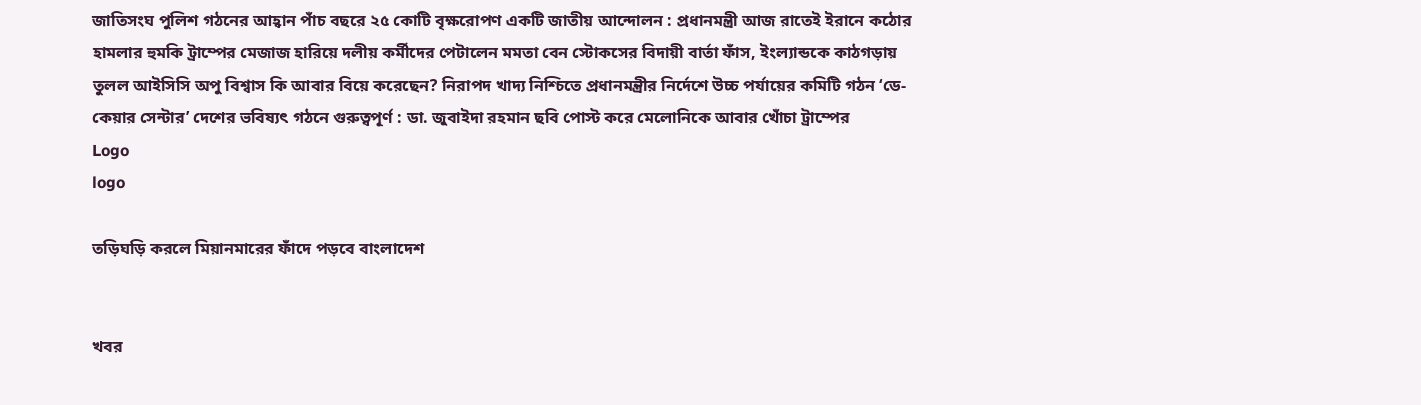জাতিসংঘ পুলিশ গঠনের আহ্বান পাঁচ বছরে ২৫ কোটি বৃক্ষরোপণ একটি জাতীয় আন্দোলন : প্রধানমন্ত্রী আজ রাতেই ইরানে কঠোর হামলার হুমকি ট্রাম্পের মেজাজ হারিয়ে দলীয় কর্মীদের পেটালেন মমতা বেন স্টোকসের বিদায়ী বার্তা ফাঁস, ইংল্যান্ডকে কাঠগড়ায় তুলল আইসিসি অপু বিশ্বাস কি আবার বিয়ে করেছেন? নিরাপদ খাদ্য নিশ্চিতে প্রধানমন্ত্রীর নির্দেশে উচ্চ পর্যায়ের কমিটি গঠন ‘ডে-কেয়ার সেন্টার’ দেশের ভবিষ্যৎ গঠনে গুরুত্বপূর্ণ : ডা. জুবাইদা রহমান ছবি পোস্ট করে মেলোনিকে আবার খোঁচা ট্রাম্পের
Logo
logo

তড়িঘড়ি করলে মিয়ানমারের ফাঁদে পড়বে বাংলাদেশ


খবর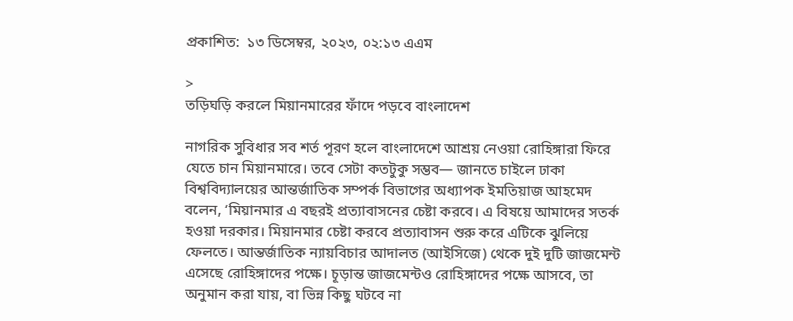প্রকাশিত:  ১৩ ডিসেম্বর, ২০২৩, ০২:১৩ এএম

>
তড়িঘড়ি করলে মিয়ানমারের ফাঁদে পড়বে বাংলাদেশ

নাগরিক সুবিধার সব শর্ত পূরণ হলে বাংলাদেশে আশ্রয় নেওয়া রোহিঙ্গারা ফিরে যেতে চান মিয়ানমারে। তবে সেটা কতটুকু সম্ভব— জানতে চাইলে ঢাকা বিশ্ববিদ্যালয়ের আন্তর্জাতিক সম্পর্ক বিভাগের অধ্যাপক ইমতিয়াজ আহমেদ বলেন, ‘মিয়ানমার এ বছরই প্রত্যাবাসনের চেষ্টা করবে। এ বিষয়ে আমাদের সতর্ক হওয়া দরকার। মিয়ানমার চেষ্টা করবে প্রত্যাবাসন শুরু করে এটিকে ঝুলিয়ে ফেলতে। আন্তর্জাতিক ন্যায়বিচার আদালত (আইসিজে) থেকে দুই দুটি জাজমেন্ট এসেছে রোহিঙ্গাদের পক্ষে। চূড়ান্ত জাজমেন্টও রোহিঙ্গাদের পক্ষে আসবে, তা অনুমান করা যায়, বা ভিন্ন কিছু ঘটবে না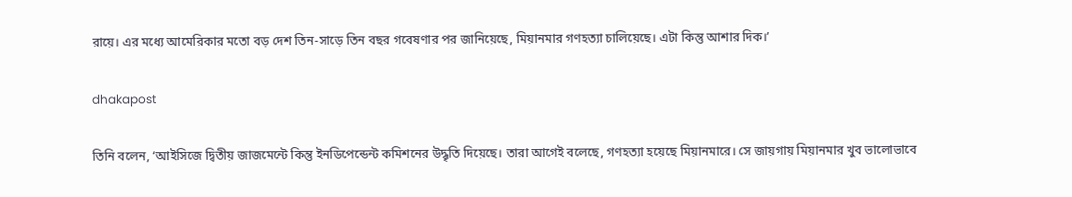রায়ে। এর মধ্যে আমেরিকার মতো বড় দেশ তিন-সাড়ে তিন বছর গবেষণার পর জানিয়েছে, মিয়ানমার গণহত্যা চালিয়েছে। এটা কিন্তু আশার দিক।’

dhakapost

তিনি বলেন, ‘আইসিজে দ্বিতীয় জাজমেন্টে কিন্তু ইনডিপেন্ডেন্ট কমিশনের উদ্ধৃতি দিয়েছে। তারা আগেই বলেছে, গণহত্যা হয়েছে মিয়ানমারে। সে জায়গায় মিয়ানমার খুব ভালোভাবে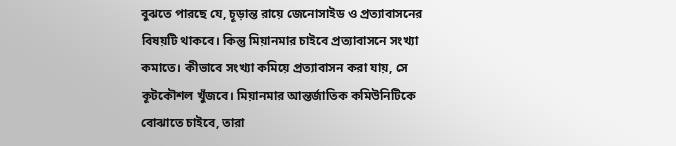বুঝতে পারছে যে, চূড়ান্ত রায়ে জেনোসাইড ও প্রত্যাবাসনের বিষয়টি থাকবে। কিন্তু মিয়ানমার চাইবে প্রত্যাবাসনে সংখ্যা কমাতে। কীভাবে সংখ্যা কমিয়ে প্রত্যাবাসন করা যায়, সে কূটকৌশল খুঁজবে। মিয়ানমার আন্তর্জাতিক কমিউনিটিকে বোঝাতে চাইবে, তারা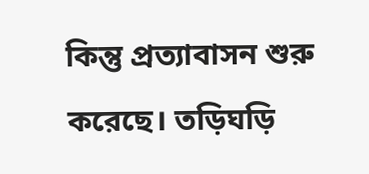কিন্তু প্রত্যাবাসন শুরু করেছে। তড়িঘড়ি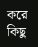করে কিছু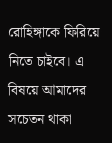রোহিঙ্গাকে ফিরিয়ে নিতে চাইবে। এ বিষয়ে আমাদের সচেতন থাকা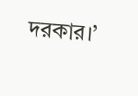দরকার।’